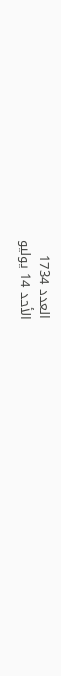العدد 1734
الأحد 14 يوليو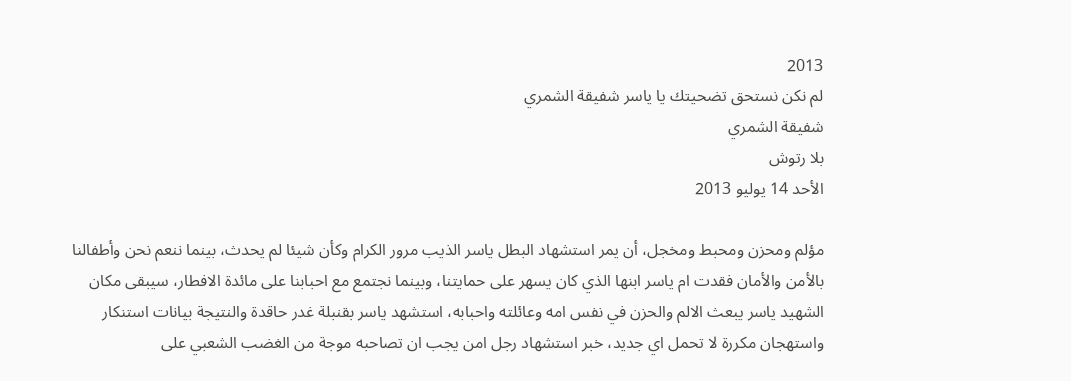2013
لم نكن نستحق تضحيتك يا ياسر شفيقة الشمري
شفيقة الشمري
بلا رتوش
الأحد 14 يوليو 2013

مؤلم ومحزن ومحبط ومخجل، أن يمر استشهاد البطل ياسر الذيب مرور الكرام وكأن شيئا لم يحدث، بينما ننعم نحن وأطفالنا بالأمن والأمان فقدت ام ياسر ابنها الذي كان يسهر على حمايتنا، وبينما نجتمع مع احبابنا على مائدة الافطار، سيبقى مكان الشهيد ياسر يبعث الالم والحزن في نفس امه وعائلته واحبابه، استشهد ياسر بقنبلة غدر حاقدة والنتيجة بيانات استنكار واستهجان مكررة لا تحمل اي جديد، خبر استشهاد رجل امن يجب ان تصاحبه موجة من الغضب الشعبي على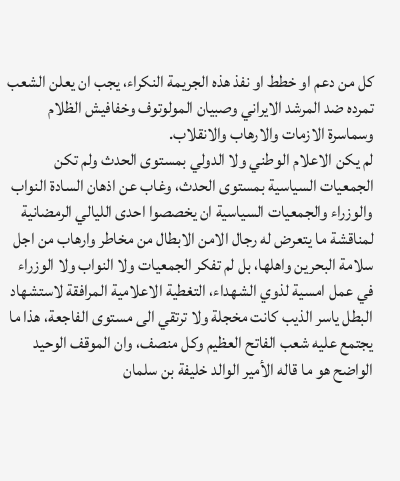كل من دعم او خطط او نفذ هذه الجريمة النكراء، يجب ان يعلن الشعب تمرده ضد المرشد الايراني وصبيان المولوتوف وخفافيش الظلام وسماسرة الازمات والارهاب والانقلاب.
لم يكن الاعلام الوطني ولا الدولي بمستوى الحدث ولم تكن الجمعيات السياسية بمستوى الحدث، وغاب عن اذهان السادة النواب والوزراء والجمعيات السياسية ان يخصصوا احدى الليالي الرمضانية لمناقشة ما يتعرض له رجال الامن الابطال من مخاطر وارهاب من اجل سلامة البحرين واهلها، بل لم تفكر الجمعيات ولا النواب ولا الوزراء في عمل امسية لذوي الشهداء، التغطية الاعلامية المرافقة لاستشهاد البطل ياسر الذيب كانت مخجلة ولا ترتقي الى مستوى الفاجعة، هذا ما يجتمع عليه شعب الفاتح العظيم وكل منصف، وان الموقف الوحيد الواضح هو ما قاله الأمير الوالد خليفة بن سلمان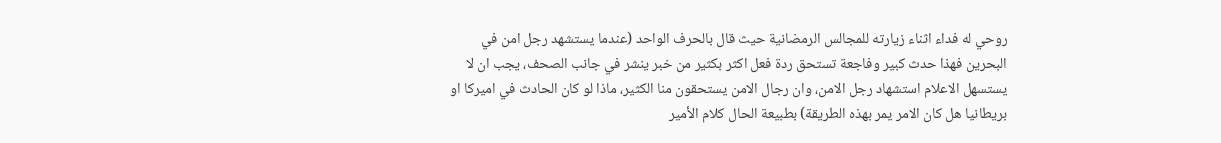روحي له فداء اثناء زيارته للمجالس الرمضانية حيث قال بالحرف الواحد (عندما يستشهد رجل امن في البحرين فهذا حدث كبير وفاجعة تستحق ردة فعل اكثر بكثير من خبر ينشر في جانب الصحف، يجب ان لا يستسهل الاعلام استشهاد رجل الامن، وان رجال الامن يستحقون منا الكثير، ماذا لو كان الحادث في اميركا او بريطانيا هل كان الامر يمر بهذه الطريقة) بطبيعة الحال كلام الأمير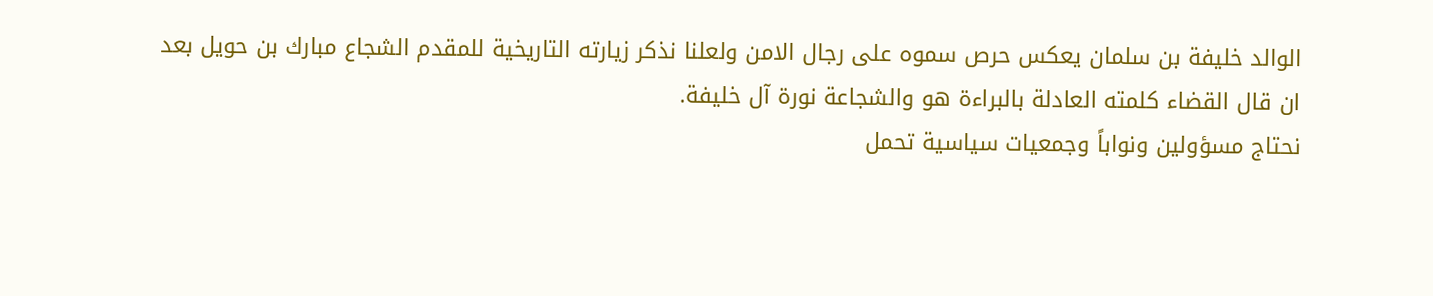الوالد خليفة بن سلمان يعكس حرص سموه على رجال الامن ولعلنا نذكر زيارته التاريخية للمقدم الشجاع مبارك بن حويل بعد ان قال القضاء كلمته العادلة بالبراءة هو والشجاعة نورة آل خليفة.
نحتاج مسؤولين ونواباً وجمعيات سياسية تحمل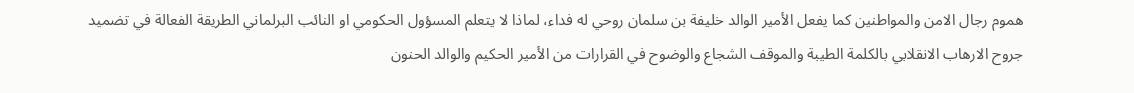هموم رجال الامن والمواطنين كما يفعل الأمير الوالد خليفة بن سلمان روحي له فداء، لماذا لا يتعلم المسؤول الحكومي او النائب البرلماني الطريقة الفعالة في تضميد جروح الارهاب الانقلابي بالكلمة الطيبة والموقف الشجاع والوضوح في القرارات من الأمير الحكيم والوالد الحنون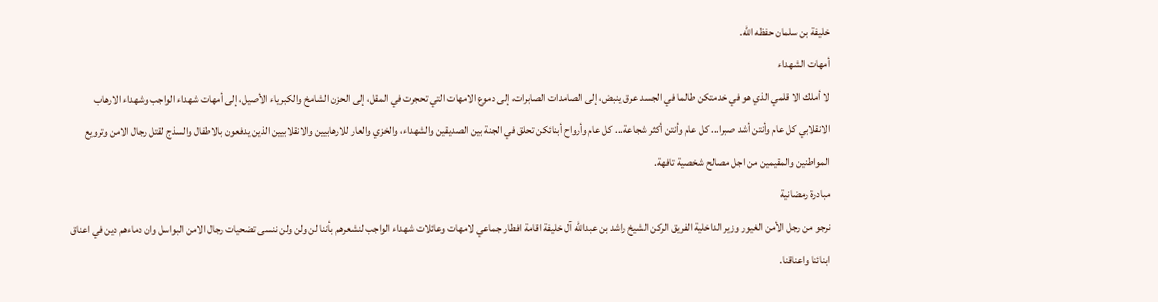خليفة بن سلمان حفظه الله.
أمهات الشهداء
لا أملك الا قلمي الذي هو في خدمتكن طالما في الجسد عرق ينبض، إلى الصامدات الصابرات، إلى دموع الامهات التي تحجرت في المقل، إلى الحزن الشامخ والكبرياء الأصيل، إلى أمهات شهداء الواجب وشهداء الارهاب الانقلابي كل عام وأنتن أشد صبرا... كل عام وأنتن أكثر شجاعة... كل عام وأرواح أبنائكن تحلق في الجنة بين الصديقين والشهداء، والخزي والعار للارهابيين والانقلابيين الذين يدفعون بالاطفال والسذج لقتل رجال الامن وترويع المواطنين والمقيمين من اجل مصالح شخصية تافهة.
مبادرة رمضانية
نرجو من رجل الأمن الغيور وزير الداخلية الفريق الركن الشيخ راشد بن عبدالله آل خليفة اقامة افطار جماعي لامهات وعائلات شهداء الواجب لنشعرهم بأننا لن ولن ولن ننسى تضحيات رجال الامن البواسل وان دماءهم دين في اعناق ابنائنا واعناقنا.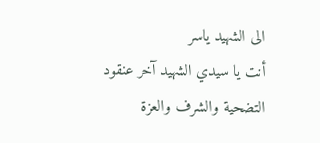الى الشهيد ياسر
أنت يا سيدي الشهيد آخر عنقود التضحية والشرف والعزة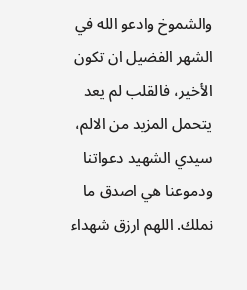والشموخ وادعو الله في الشهر الفضيل ان تكون الأخير، فالقلب لم يعد يتحمل المزيد من الالم، سيدي الشهيد دعواتنا ودموعنا هي اصدق ما نملك. اللهم ارزق شهداء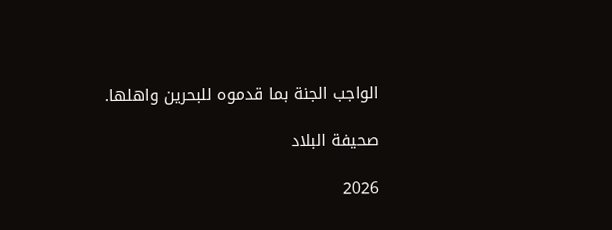الواجب الجنة بما قدموه للبحرين واهلها.

صحيفة البلاد

2026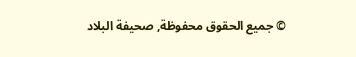© جميع الحقوق محفوظة, صحيفة البلاد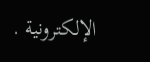الإلكترونية .